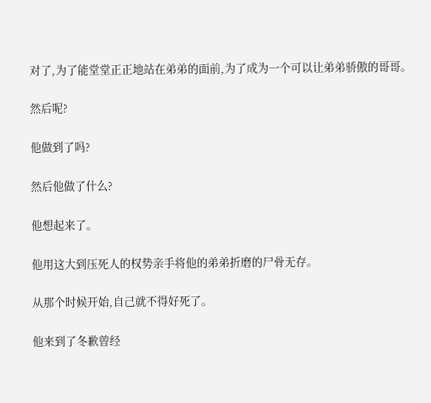对了,为了能堂堂正正地站在弟弟的面前,为了成为一个可以让弟弟骄傲的哥哥。

然后呢?

他做到了吗?

然后他做了什么?

他想起来了。

他用这大到压死人的权势亲手将他的弟弟折磨的尸骨无存。

从那个时候开始,自己就不得好死了。

他来到了冬歉曾经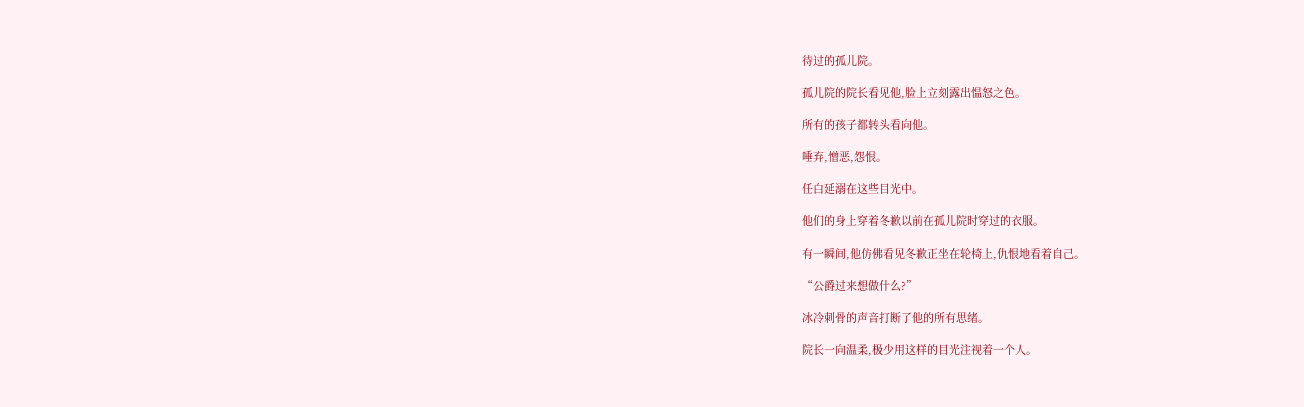待过的孤儿院。

孤儿院的院长看见他,脸上立刻露出愠怒之色。

所有的孩子都转头看向他。

唾弃,憎恶,怨恨。

任白延溺在这些目光中。

他们的身上穿着冬歉以前在孤儿院时穿过的衣服。

有一瞬间,他仿佛看见冬歉正坐在轮椅上,仇恨地看着自己。

“公爵过来想做什么?”

冰冷刺骨的声音打断了他的所有思绪。

院长一向温柔,极少用这样的目光注视着一个人。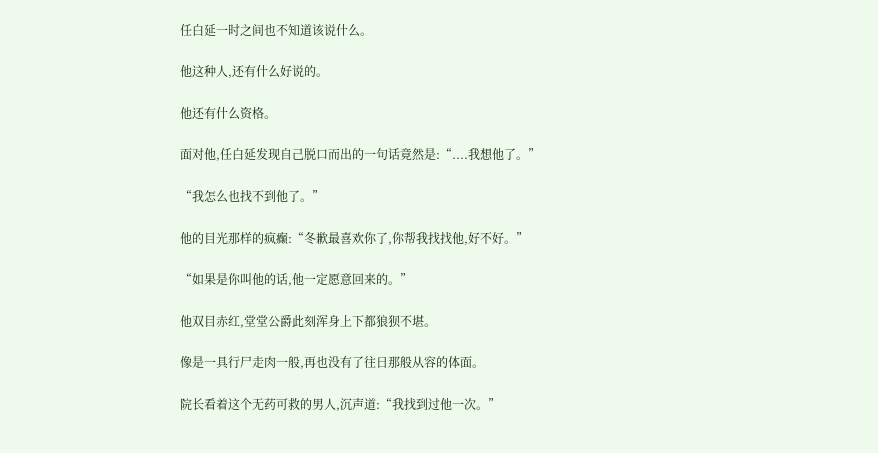任白延一时之间也不知道该说什么。

他这种人,还有什么好说的。

他还有什么资格。

面对他,任白延发现自己脱口而出的一句话竟然是:“....我想他了。”

“我怎么也找不到他了。”

他的目光那样的疯癫:“冬歉最喜欢你了,你帮我找找他,好不好。”

“如果是你叫他的话,他一定愿意回来的。”

他双目赤红,堂堂公爵此刻浑身上下都狼狈不堪。

像是一具行尸走肉一般,再也没有了往日那般从容的体面。

院长看着这个无药可救的男人,沉声道:“我找到过他一次。”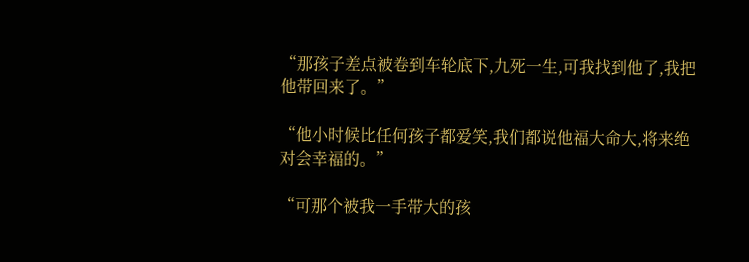“那孩子差点被卷到车轮底下,九死一生,可我找到他了,我把他带回来了。”

“他小时候比任何孩子都爱笑,我们都说他福大命大,将来绝对会幸福的。”

“可那个被我一手带大的孩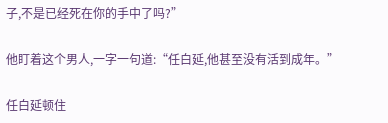子,不是已经死在你的手中了吗?”

他盯着这个男人,一字一句道:“任白延,他甚至没有活到成年。”

任白延顿住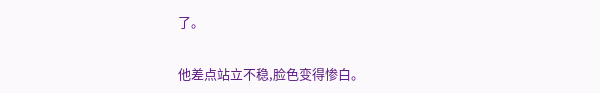了。

他差点站立不稳,脸色变得惨白。